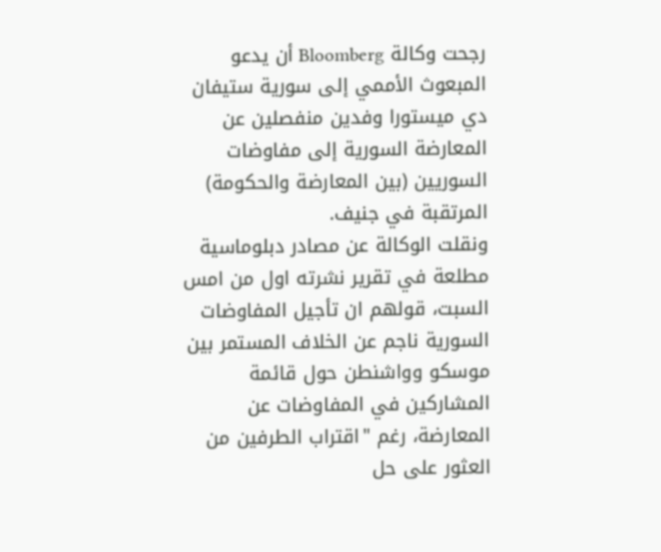رجحت وكالة Bloomberg أن يدعو المبعوث الأممي إلى سورية ستيفان دي ميستورا وفدين منفصلين عن المعارضة السورية إلى مفاوضات السوريين (بين المعارضة والحكومة) المرتقبة في جنيف.
ونقلت الوكالة عن مصادر دبلوماسية مطلعة في تقرير نشرته اول من امس السبت، قولهم ان تأجيل المفاوضات السورية ناجم عن الخلاف المستمر بين موسكو وواشنطن حول قائمة المشاركين في المفاوضات عن المعارضة، رغم "اقتراب الطرفين من العثور على حل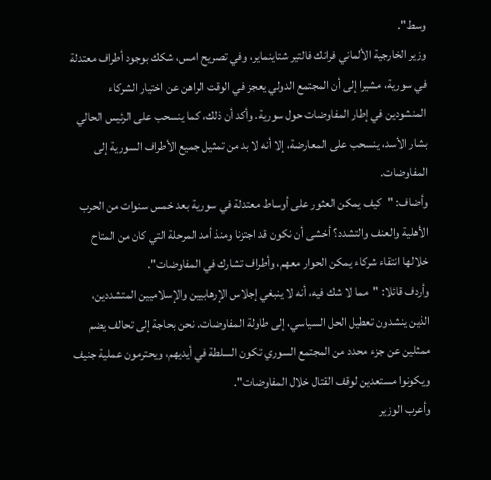وسط".
وزير الخارجية الألماني فرانك فالتير شتاينماير، وفي تصريح امس، شكك بوجود أطراف معتدلة في سورية، مشيرا إلى أن المجتمع الدولي يعجز في الوقت الراهن عن اختيار الشركاء المنشودين في إطار المفاوضات حول سورية. وأكد أن ذلك، كما ينسحب على الرئيس الحالي بشار الأسد، ينسحب على المعارضة، إلا أنه لا بد من تمثيل جميع الأطراف السورية إلى المفاوضات.
وأضاف: "كيف يمكن العثور على أوساط معتدلة في سورية بعد خمس سنوات من الحرب الأهلية والعنف والتشدد؟ أخشى أن نكون قد اجتزنا ومنذ أمد المرحلة التي كان من المتاح خلالها انتقاء شركاء يمكن الحوار معهم، وأطراف تشارك في المفاوضات".
وأردف قائلا: "مما لا شك فيه، أنه لا ينبغي إجلاس الإرهابيين والإسلاميين المتشددين، الذين ينشدون تعطيل الحل السياسي، إلى طاولة المفاوضات. نحن بحاجة إلى تحالف يضم ممثلين عن جزء محدد من المجتمع السوري تكون السلطة في أيديهم، ويحترمون عملية جنيف ويكونوا مستعدين لوقف القتال خلال المفاوضات".
وأعرب الوزير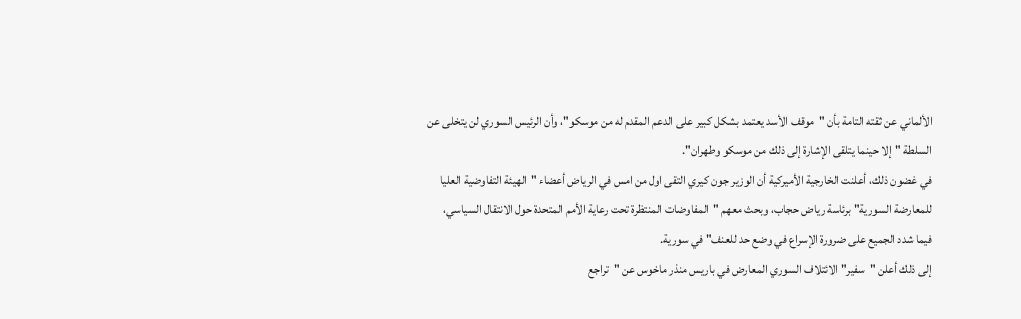الألماني عن ثقته التامة بأن "موقف الأسد يعتمد بشكل كبير على الدعم المقدم له من موسكو"، وأن الرئيس السوري لن يتخلى عن السلطة "إلا حينما يتلقى الإشارة إلى ذلك من موسكو وطهران".
في غضون ذلك، أعلنت الخارجية الأميركية أن الوزير جون كيري التقى اول من امس في الرياض أعضاء "الهيئة التفاوضية العليا للمعارضة السورية" برئاسة رياض حجاب، وبحث معهم "المفاوضات المنتظرة تحت رعاية الأمم المتحدة حول الانتقال السياسي، فيما شدد الجميع على ضرورة الإسراع في وضع حد للعنف" في سورية.
إلى ذلك أعلن "سفير" الائتلاف السوري المعارض في باريس منذر ماخوس عن "تراجع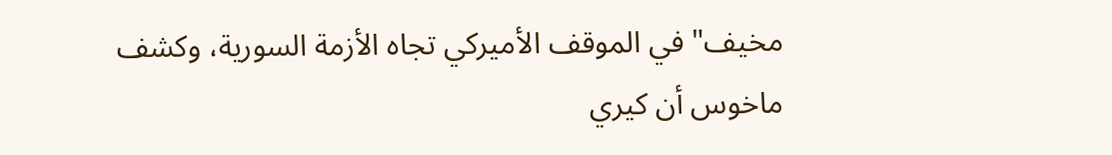مخيف" في الموقف الأميركي تجاه الأزمة السورية، وكشف ماخوس أن كيري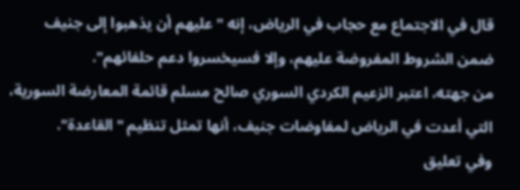قال في الاجتماع مع حجاب في الرياض، إنه "عليهم أن يذهبوا إلى جنيف ضمن الشروط المفروضة عليهم، وإلا فسيخسروا دعم حلفائهم".
من جهته، اعتبر الزعيم الكردي السوري صالح مسلم قائمة المعارضة السورية، التي أعدت في الرياض لمفاوضات جنيف، أنها تمثل تنظيم "القاعدة".
وفي تعليق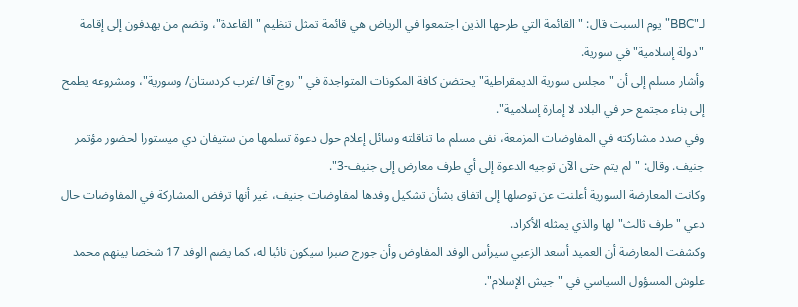لـ"BBC" يوم السبت قال: "القائمة التي طرحها الذين اجتمعوا في الرياض هي قائمة تمثل تنظيم "القاعدة"، وتضم من يهدفون إلى إقامة "دولة إسلامية" في سورية.
وأشار مسلم إلى أن "مجلس سورية الديمقراطية" يحتضن كافة المكونات المتواجدة في "روج آفا /غرب كردستان/ وسورية"، ومشروعه يطمح إلى بناء مجتمع حر في البلاد لا إمارة إسلامية".
وفي صدد مشاركته في المفاوضات المزمعة، نفى مسلم ما تناقلته وسائل إعلام حول دعوة تسلمها من ستيفان دي ميستورا لحضور مؤتمر جنيف. وقال: "لم يتم حتى الآن توجيه الدعوة إلى أي طرف معارض إلى جنيف-3".
وكانت المعارضة السورية أعلنت عن توصلها إلى اتفاق بشأن تشكيل وفدها لمفاوضات جنيف، غير أنها ترفض المشاركة في المفاوضات حال دعي "طرف ثالث" لها والذي يمثله الأكراد.
وكشفت المعارضة أن العميد أسعد الزعبي سيرأس الوفد المفاوض وأن جورج صبرا سيكون نائبا له، كما يضم الوفد 17 شخصا بينهم محمد علوش المسؤول السياسي في "جيش الإسلام".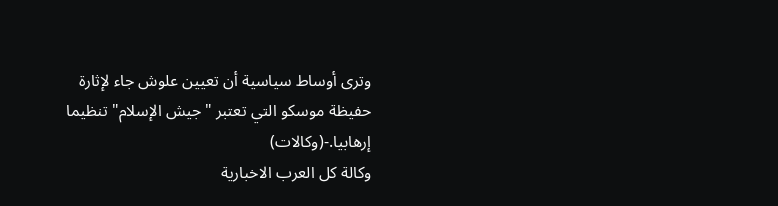وترى أوساط سياسية أن تعيين علوش جاء لإثارة حفيظة موسكو التي تعتبر "جيش الإسلام" تنظيما
إرهابيا.-(وكالات)
وكالة كل العرب الاخبارية